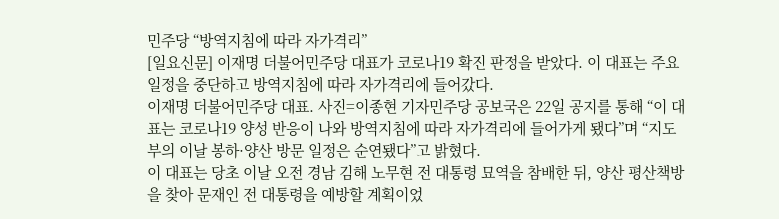민주당 “방역지침에 따라 자가격리”
[일요신문] 이재명 더불어민주당 대표가 코로나19 확진 판정을 받았다. 이 대표는 주요 일정을 중단하고 방역지침에 따라 자가격리에 들어갔다.
이재명 더불어민주당 대표. 사진=이종현 기자민주당 공보국은 22일 공지를 통해 “이 대표는 코로나19 양성 반응이 나와 방역지침에 따라 자가격리에 들어가게 됐다”며 “지도부의 이날 봉하·양산 방문 일정은 순연됐다”고 밝혔다.
이 대표는 당초 이날 오전 경남 김해 노무현 전 대통령 묘역을 참배한 뒤, 양산 평산책방을 찾아 문재인 전 대통령을 예방할 계획이었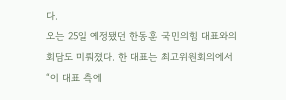다.
오는 25일 예정됐던 한동훈 국민의힘 대표와의 회담도 미뤄졌다. 한 대표는 최고위원회의에서 “이 대표 측에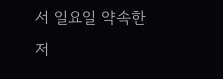서 일요일 약속한 저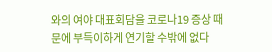와의 여야 대표회담을 코로나19 증상 때문에 부득이하게 연기할 수밖에 없다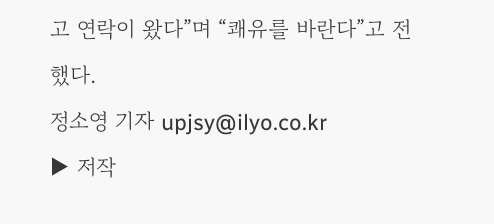고 연락이 왔다”며 “쾌유를 바란다”고 전했다.
정소영 기자 upjsy@ilyo.co.kr
▶ 저작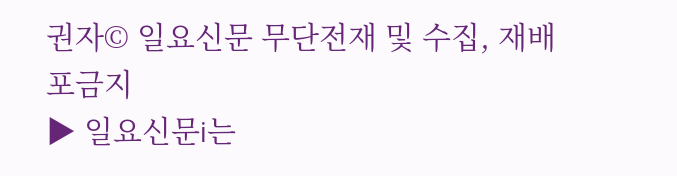권자© 일요신문 무단전재 및 수집, 재배포금지
▶ 일요신문i는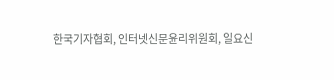한국기자협회, 인터넷신문윤리위원회, 일요신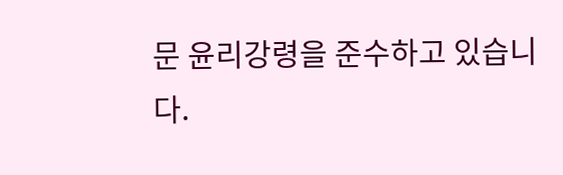문 윤리강령을 준수하고 있습니다.